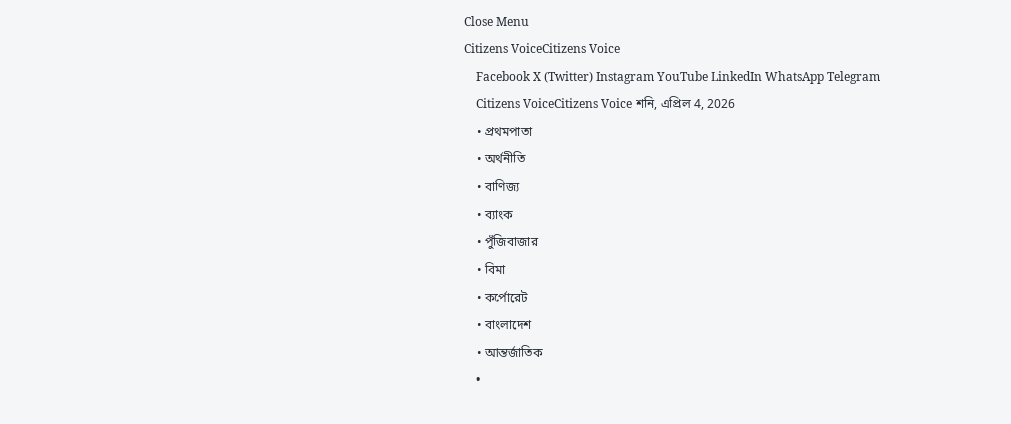Close Menu
Citizens VoiceCitizens Voice
    Facebook X (Twitter) Instagram YouTube LinkedIn WhatsApp Telegram
    Citizens VoiceCitizens Voice শনি, এপ্রিল 4, 2026
    • প্রথমপাতা
    • অর্থনীতি
    • বাণিজ্য
    • ব্যাংক
    • পুঁজিবাজার
    • বিমা
    • কর্পোরেট
    • বাংলাদেশ
    • আন্তর্জাতিক
    •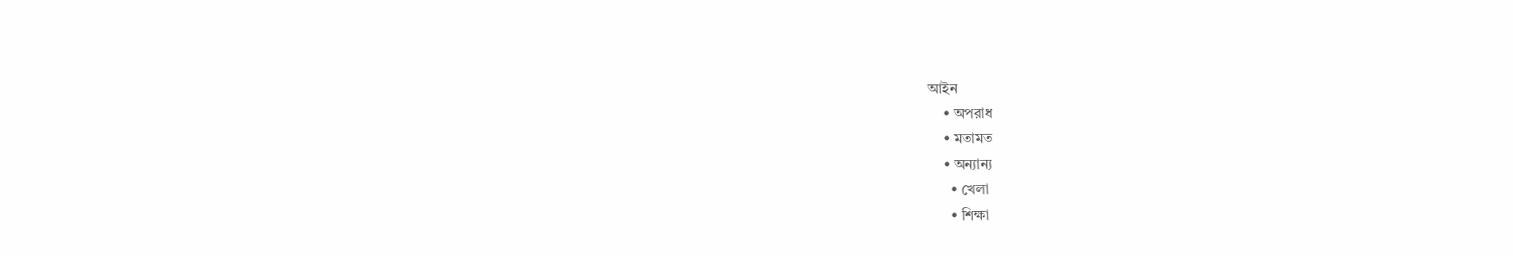আইন
    • অপরাধ
    • মতামত
    • অন্যান্য
      • খেলা
      • শিক্ষা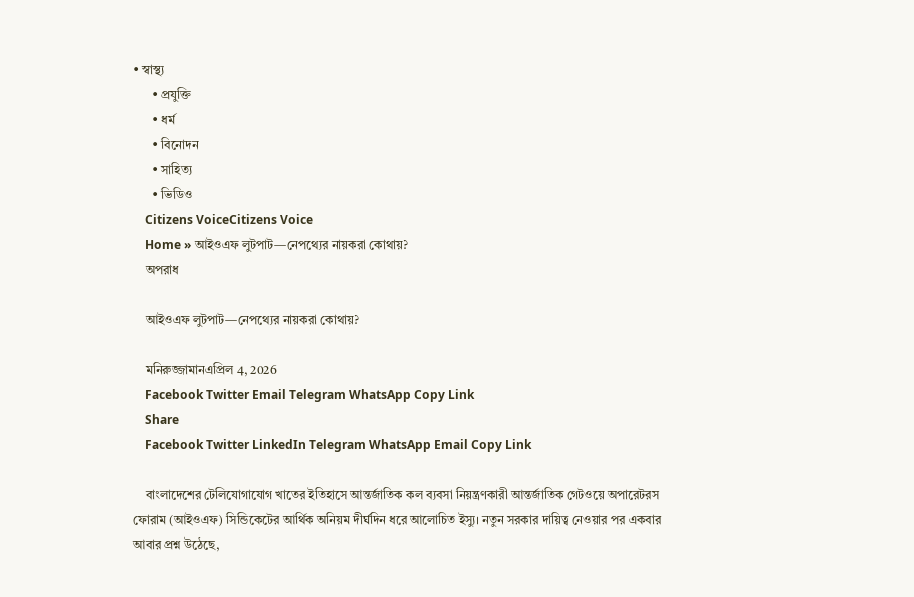• স্বাস্থ্য
      • প্রযুক্তি
      • ধর্ম
      • বিনোদন
      • সাহিত্য
      • ভিডিও
    Citizens VoiceCitizens Voice
    Home » আইওএফ লুটপাট—নেপথ্যের নায়করা কোথায়?
    অপরাধ

    আইওএফ লুটপাট—নেপথ্যের নায়করা কোথায়?

    মনিরুজ্জামানএপ্রিল 4, 2026
    Facebook Twitter Email Telegram WhatsApp Copy Link
    Share
    Facebook Twitter LinkedIn Telegram WhatsApp Email Copy Link

    বাংলাদেশের টেলিযোগাযোগ খাতের ইতিহাসে আন্তর্জাতিক কল ব্যবসা নিয়ন্ত্রণকারী আন্তর্জাতিক গেটওয়ে অপারেটরস ফোরাম (আইওএফ) সিন্ডিকেটের আর্থিক অনিয়ম দীর্ঘদিন ধরে আলোচিত ইস্যু। নতুন সরকার দায়িত্ব নেওয়ার পর একবার আবার প্রশ্ন উঠেছে,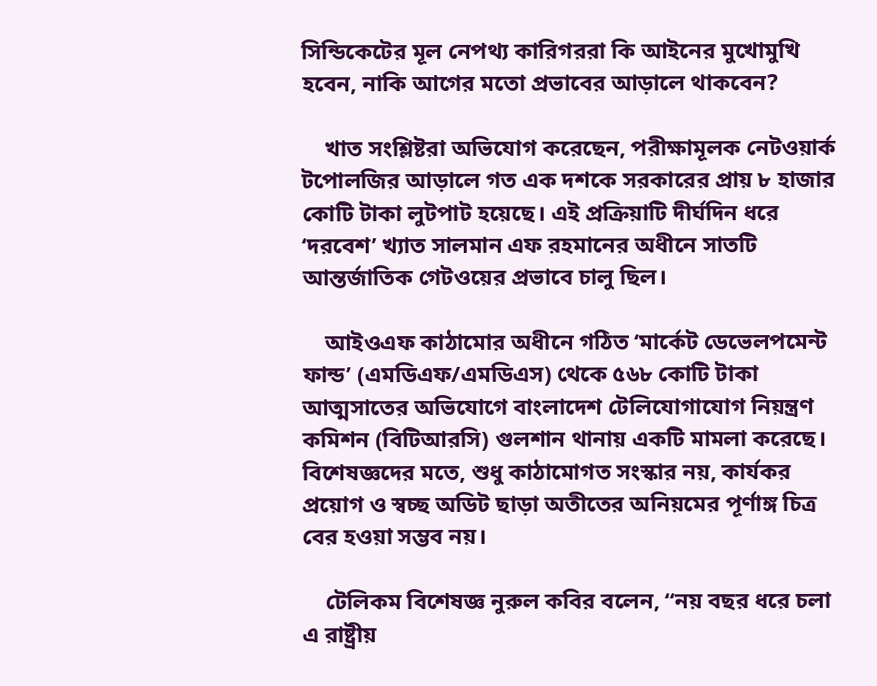সিন্ডিকেটের মূল নেপথ্য কারিগররা কি আইনের মুখোমুখি হবেন, নাকি আগের মতো প্রভাবের আড়ালে থাকবেন?

    খাত সংশ্লিষ্টরা অভিযোগ করেছেন, পরীক্ষামূলক নেটওয়ার্ক টপোলজির আড়ালে গত এক দশকে সরকারের প্রায় ৮ হাজার কোটি টাকা লুটপাট হয়েছে। এই প্রক্রিয়াটি দীর্ঘদিন ধরে ‘দরবেশ’ খ্যাত সালমান এফ রহমানের অধীনে সাতটি আন্তর্জাতিক গেটওয়ের প্রভাবে চালু ছিল।

    আইওএফ কাঠামোর অধীনে গঠিত ‘মার্কেট ডেভেলপমেন্ট ফান্ড’ (এমডিএফ/এমডিএস) থেকে ৫৬৮ কোটি টাকা আত্মসাতের অভিযোগে বাংলাদেশ টেলিযোগাযোগ নিয়ন্ত্রণ কমিশন (বিটিআরসি) গুলশান থানায় একটি মামলা করেছে। বিশেষজ্ঞদের মতে, শুধু কাঠামোগত সংস্কার নয়, কার্যকর প্রয়োগ ও স্বচ্ছ অডিট ছাড়া অতীতের অনিয়মের পূর্ণাঙ্গ চিত্র বের হওয়া সম্ভব নয়।

    টেলিকম বিশেষজ্ঞ নুরুল কবির বলেন, “নয় বছর ধরে চলা এ রাষ্ট্রীয়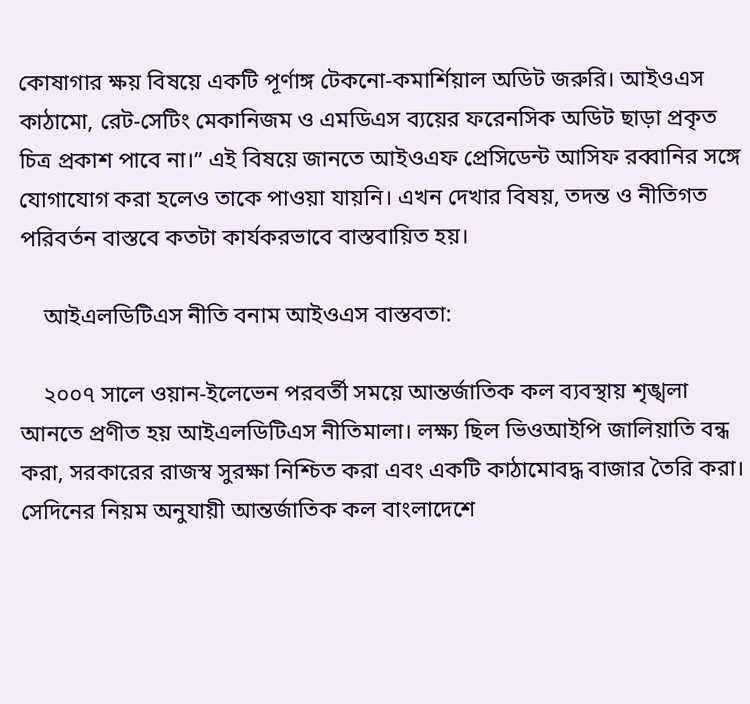কোষাগার ক্ষয় বিষয়ে একটি পূর্ণাঙ্গ টেকনো-কমার্শিয়াল অডিট জরুরি। আইওএস কাঠামো, রেট-সেটিং মেকানিজম ও এমডিএস ব্যয়ের ফরেনসিক অডিট ছাড়া প্রকৃত চিত্র প্রকাশ পাবে না।” এই বিষয়ে জানতে আইওএফ প্রেসিডেন্ট আসিফ রব্বানির সঙ্গে যোগাযোগ করা হলেও তাকে পাওয়া যায়নি। এখন দেখার বিষয়, তদন্ত ও নীতিগত পরিবর্তন বাস্তবে কতটা কার্যকরভাবে বাস্তবায়িত হয়।

    আইএলডিটিএস নীতি বনাম আইওএস বাস্তবতা:

    ২০০৭ সালে ওয়ান-ইলেভেন পরবর্তী সময়ে আন্তর্জাতিক কল ব্যবস্থায় শৃঙ্খলা আনতে প্রণীত হয় আইএলডিটিএস নীতিমালা। লক্ষ্য ছিল ভিওআইপি জালিয়াতি বন্ধ করা, সরকারের রাজস্ব সুরক্ষা নিশ্চিত করা এবং একটি কাঠামোবদ্ধ বাজার তৈরি করা। সেদিনের নিয়ম অনুযায়ী আন্তর্জাতিক কল বাংলাদেশে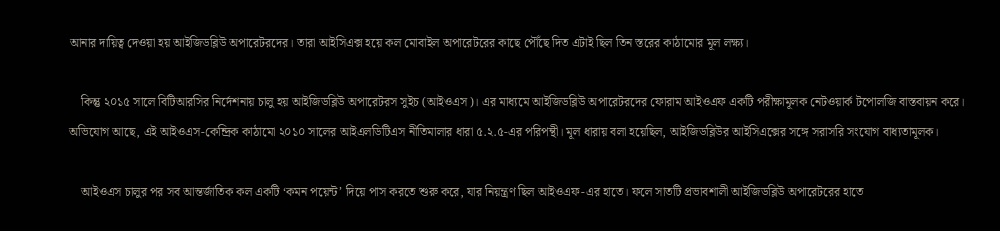আনার দায়িত্ব দেওয়া হয় আইজিডব্লিউ অপারেটরদের। তারা আইসিএক্স হয়ে কল মোবাইল অপারেটরের কাছে পৌঁছে দিত এটাই ছিল তিন স্তরের কাঠামোর মূল লক্ষ্য।

    কিন্তু ২০১৫ সালে বিটিআরসির নির্দেশনায় চালু হয় আইজিডব্লিউ অপারেটরস সুইচ (আইওএস)। এর মাধ্যমে আইজিডব্লিউ অপারেটরদের ফোরাম আইওএফ একটি পরীক্ষামূলক নেটওয়ার্ক টপোলজি বাস্তবায়ন করে। অভিযোগ আছে, এই আইওএস-কেন্দ্রিক কাঠামো ২০১০ সালের আইএলডিটিএস নীতিমালার ধারা ৫.২.৫-এর পরিপন্থী। মূল ধারায় বলা হয়েছিল, আইজিডব্লিউর আইসিএক্সের সঙ্গে সরাসরি সংযোগ বাধ্যতামূলক।

    আইওএস চালুর পর সব আন্তর্জাতিক কল একটি ‘কমন পয়েন্ট’ দিয়ে পাস করতে শুরু করে, যার নিয়ন্ত্রণ ছিল আইওএফ-এর হাতে। ফলে সাতটি প্রভাবশালী আইজিডব্লিউ অপারেটরের হাতে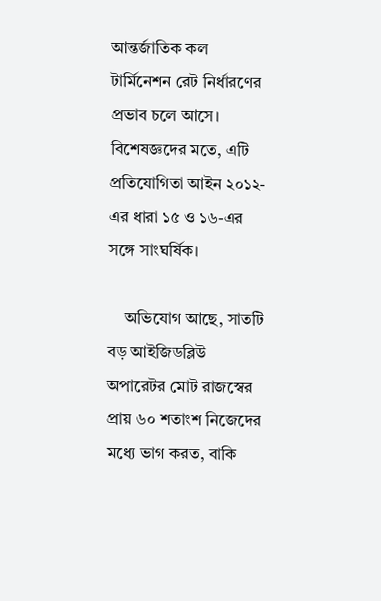আন্তর্জাতিক কল টার্মিনেশন রেট নির্ধারণের প্রভাব চলে আসে। বিশেষজ্ঞদের মতে, এটি প্রতিযোগিতা আইন ২০১২-এর ধারা ১৫ ও ১৬-এর সঙ্গে সাংঘর্ষিক।

    অভিযোগ আছে, সাতটি বড় আইজিডব্লিউ অপারেটর মোট রাজস্বের প্রায় ৬০ শতাংশ নিজেদের মধ্যে ভাগ করত, বাকি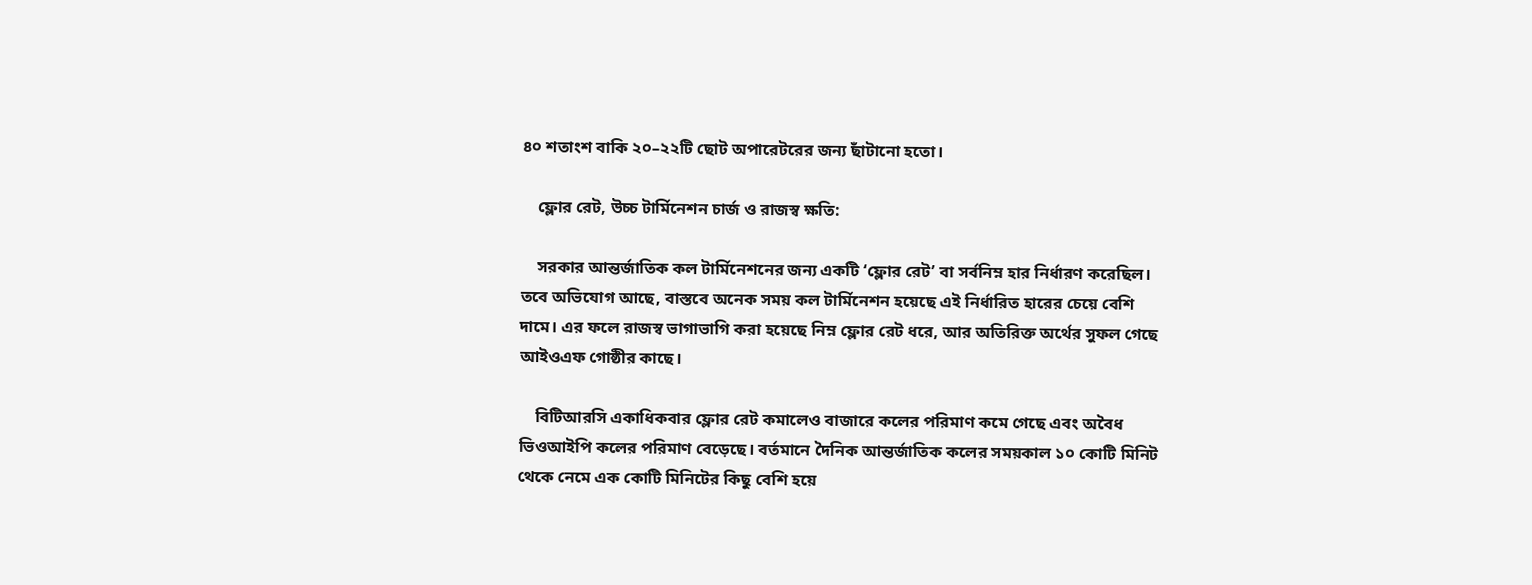৪০ শতাংশ বাকি ২০–২২টি ছোট অপারেটরের জন্য ছাঁটানো হতো।

    ফ্লোর রেট, উচ্চ টার্মিনেশন চার্জ ও রাজস্ব ক্ষতি:

    সরকার আন্তর্জাতিক কল টার্মিনেশনের জন্য একটি ‘ফ্লোর রেট’ বা সর্বনিম্ন হার নির্ধারণ করেছিল। তবে অভিযোগ আছে, বাস্তবে অনেক সময় কল টার্মিনেশন হয়েছে এই নির্ধারিত হারের চেয়ে বেশি দামে। এর ফলে রাজস্ব ভাগাভাগি করা হয়েছে নিম্ন ফ্লোর রেট ধরে, আর অতিরিক্ত অর্থের সুফল গেছে আইওএফ গোষ্ঠীর কাছে।

    বিটিআরসি একাধিকবার ফ্লোর রেট কমালেও বাজারে কলের পরিমাণ কমে গেছে এবং অবৈধ ভিওআইপি কলের পরিমাণ বেড়েছে। বর্তমানে দৈনিক আন্তর্জাতিক কলের সময়কাল ১০ কোটি মিনিট থেকে নেমে এক কোটি মিনিটের কিছু বেশি হয়ে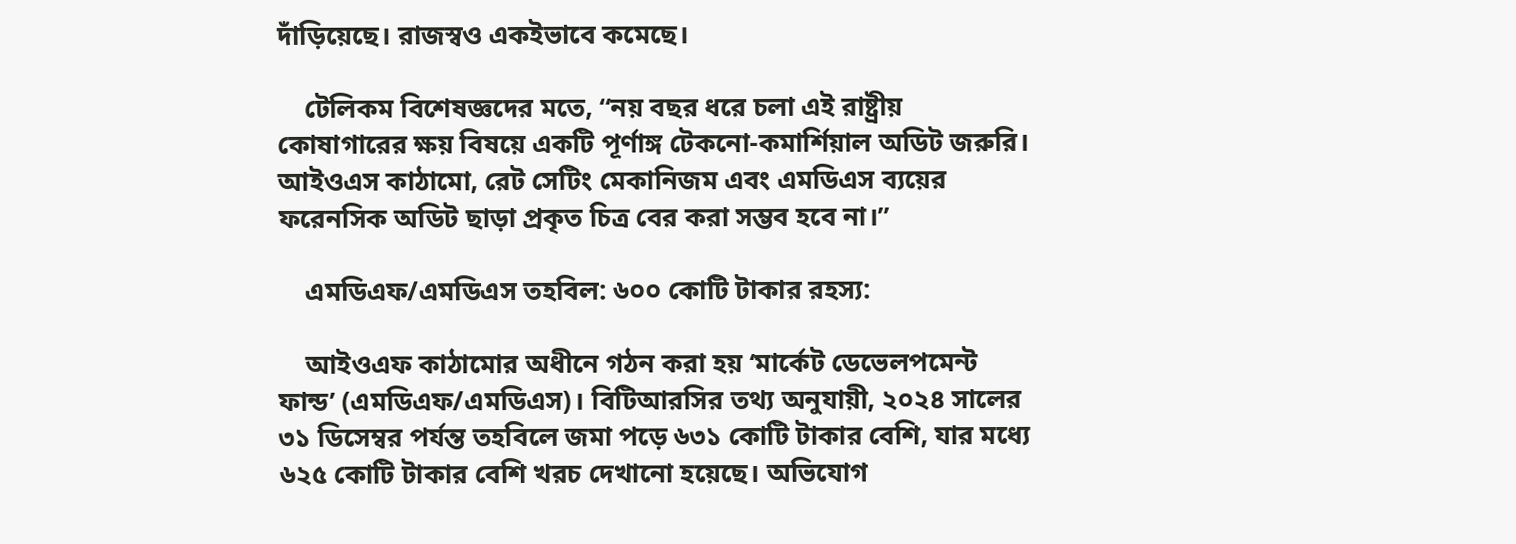দাঁড়িয়েছে। রাজস্বও একইভাবে কমেছে।

    টেলিকম বিশেষজ্ঞদের মতে, “নয় বছর ধরে চলা এই রাষ্ট্রীয় কোষাগারের ক্ষয় বিষয়ে একটি পূর্ণাঙ্গ টেকনো-কমার্শিয়াল অডিট জরুরি। আইওএস কাঠামো, রেট সেটিং মেকানিজম এবং এমডিএস ব্যয়ের ফরেনসিক অডিট ছাড়া প্রকৃত চিত্র বের করা সম্ভব হবে না।”

    এমডিএফ/এমডিএস তহবিল: ৬০০ কোটি টাকার রহস্য:

    আইওএফ কাঠামোর অধীনে গঠন করা হয় ‘মার্কেট ডেভেলপমেন্ট ফান্ড’ (এমডিএফ/এমডিএস)। বিটিআরসির তথ্য অনুযায়ী, ২০২৪ সালের ৩১ ডিসেম্বর পর্যন্ত তহবিলে জমা পড়ে ৬৩১ কোটি টাকার বেশি, যার মধ্যে ৬২৫ কোটি টাকার বেশি খরচ দেখানো হয়েছে। অভিযোগ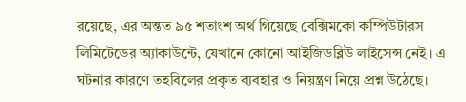রয়েছে, এর অন্তত ৯৫ শতাংশ অর্থ গিয়েছে বেক্সিমকো কম্পিউটারস লিমিটেডের অ্যাকাউন্টে, যেখানে কোনো আইজিডব্লিউ লাইসেন্স নেই। এ ঘটনার কারণে তহবিলের প্রকৃত ব্যবহার ও নিয়ন্ত্রণ নিয়ে প্রশ্ন উঠেছে।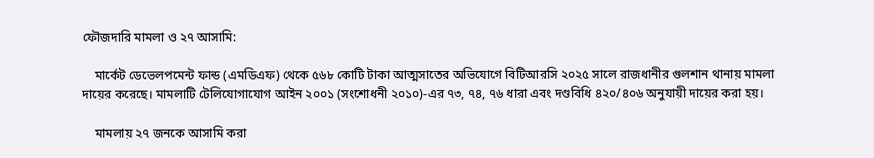ফৌজদারি মামলা ও ২৭ আসামি:

    মার্কেট ডেভেলপমেন্ট ফান্ড (এমডিএফ) থেকে ৫৬৮ কোটি টাকা আত্মসাতের অভিযোগে বিটিআরসি ২০২৫ সালে রাজধানীর গুলশান থানায় মামলা দায়ের করেছে। মামলাটি টেলিযোগাযোগ আইন ২০০১ (সংশোধনী ২০১০)-এর ৭৩, ৭৪, ৭৬ ধারা এবং দণ্ডবিধি ৪২০/৪০৬ অনুযায়ী দায়ের করা হয়।

    মামলায় ২৭ জনকে আসামি করা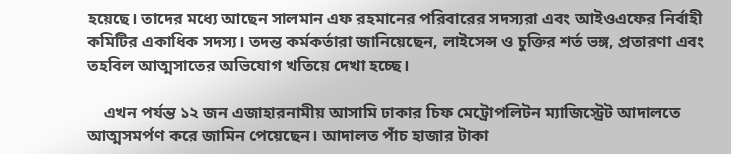হয়েছে। তাদের মধ্যে আছেন সালমান এফ রহমানের পরিবারের সদস্যরা এবং আইওএফের নির্বাহী কমিটির একাধিক সদস্য। তদন্ত কর্মকর্তারা জানিয়েছেন, লাইসেন্স ও চুক্তির শর্ত ভঙ্গ, প্রতারণা এবং তহবিল আত্মসাতের অভিযোগ খতিয়ে দেখা হচ্ছে।

    এখন পর্যন্ত ১২ জন এজাহারনামীয় আসামি ঢাকার চিফ মেট্রোপলিটন ম্যাজিস্ট্রেট আদালতে আত্মসমর্পণ করে জামিন পেয়েছেন। আদালত পাঁচ হাজার টাকা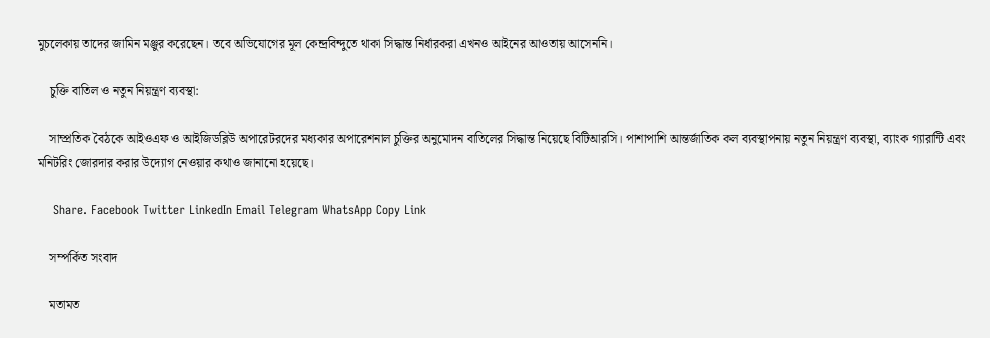মুচলেকায় তাদের জামিন মঞ্জুর করেছেন। তবে অভিযোগের মূল কেন্দ্রবিন্দুতে থাকা সিদ্ধান্ত নির্ধারকরা এখনও আইনের আওতায় আসেননি।

    চুক্তি বাতিল ও নতুন নিয়ন্ত্রণ ব্যবস্থা:

    সাম্প্রতিক বৈঠকে আইওএফ ও আইজিডব্লিউ অপারেটরদের মধ্যকার অপারেশনাল চুক্তির অনুমোদন বাতিলের সিদ্ধান্ত নিয়েছে বিটিআরসি। পাশাপাশি আন্তর্জাতিক কল ব্যবস্থাপনায় নতুন নিয়ন্ত্রণ ব্যবস্থা, ব্যাংক গ্যারান্টি এবং মনিটরিং জোরদার করার উদ্যোগ নেওয়ার কথাও জানানো হয়েছে।

    Share. Facebook Twitter LinkedIn Email Telegram WhatsApp Copy Link

    সম্পর্কিত সংবাদ

    মতামত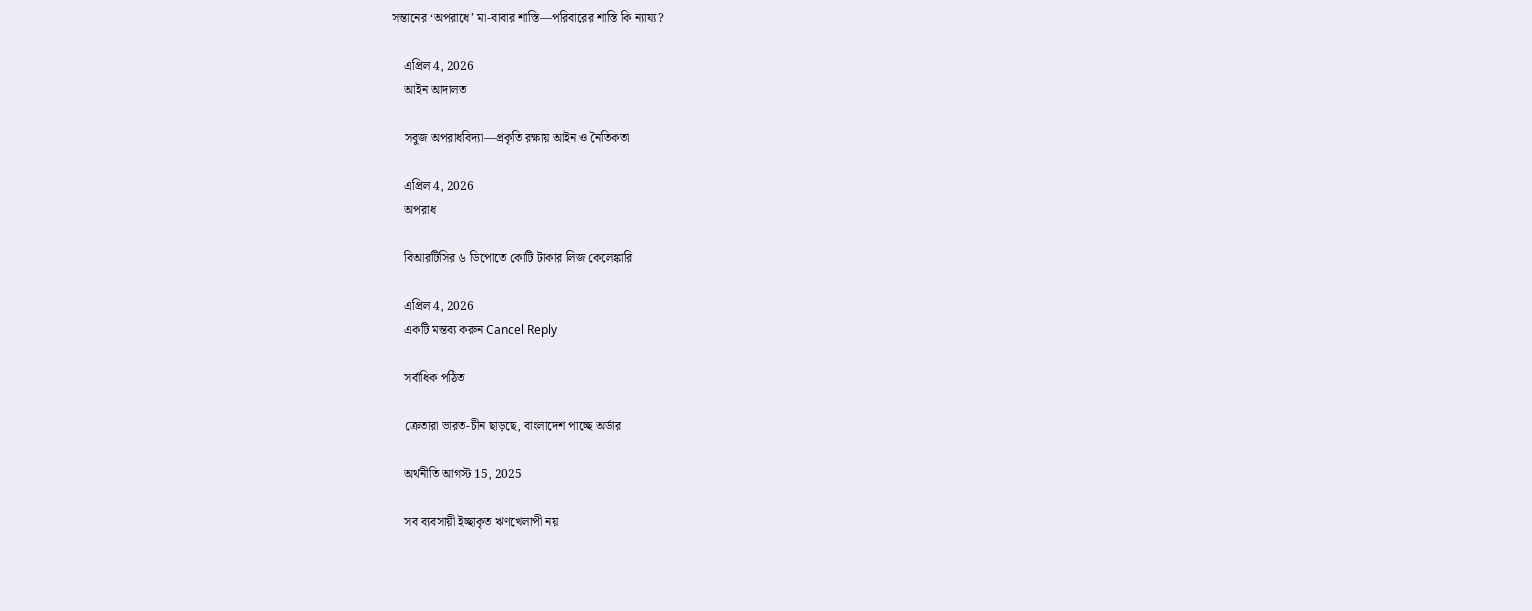সন্তানের ‘অপরাধে’ মা-বাবার শাস্তি—পরিবারের শাস্তি কি ন্যায্য?

    এপ্রিল 4, 2026
    আইন আদালত

    সবুজ অপরাধবিদ্যা—প্রকৃতি রক্ষায় আইন ও নৈতিকতা

    এপ্রিল 4, 2026
    অপরাধ

    বিআরটিসির ৬ ডিপোতে কোটি টাকার লিজ কেলেঙ্কারি

    এপ্রিল 4, 2026
    একটি মন্তব্য করুন Cancel Reply

    সর্বাধিক পঠিত

    ক্রেতারা ভারত-চীন ছাড়ছে, বাংলাদেশ পাচ্ছে অর্ডার

    অর্থনীতি আগস্ট 15, 2025

    সব ব্যবসায়ী ইচ্ছাকৃত ঋণখেলাপী নয়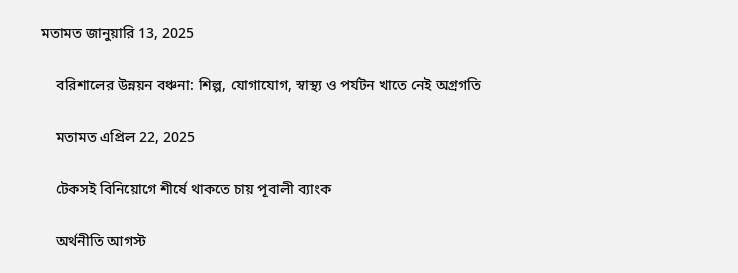মতামত জানুয়ারি 13, 2025

    বরিশালের উন্নয়ন বঞ্চনা: শিল্প, যোগাযোগ, স্বাস্থ্য ও পর্যটন খাতে নেই অগ্রগতি

    মতামত এপ্রিল 22, 2025

    টেকসই বিনিয়োগে শীর্ষে থাকতে চায় পূবালী ব্যাংক

    অর্থনীতি আগস্ট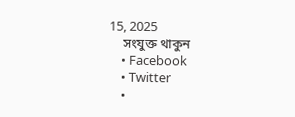15, 2025
    সংযুক্ত থাকুন
    • Facebook
    • Twitter
    •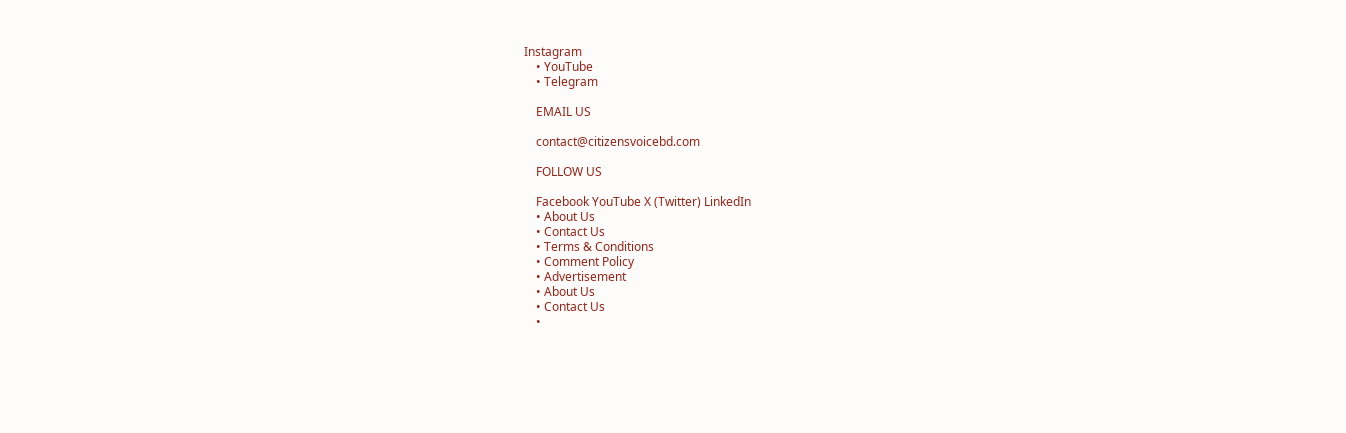Instagram
    • YouTube
    • Telegram

    EMAIL US

    contact@citizensvoicebd.com

    FOLLOW US

    Facebook YouTube X (Twitter) LinkedIn
    • About Us
    • Contact Us
    • Terms & Conditions
    • Comment Policy
    • Advertisement
    • About Us
    • Contact Us
    •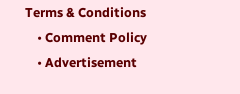Terms & Conditions
    • Comment Policy
    • Advertisement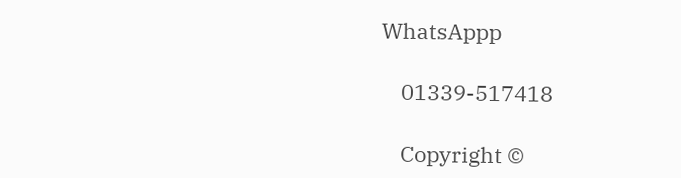WhatsAppp

    01339-517418

    Copyright ©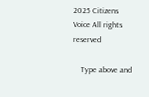2025 Citizens Voice All rights reserved

    Type above and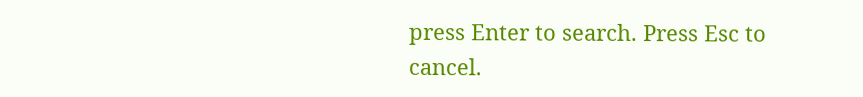press Enter to search. Press Esc to cancel.